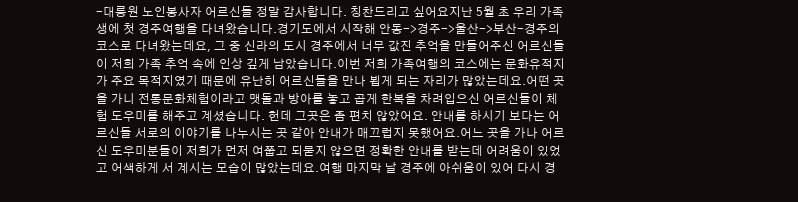-대릉원 노인봉사자 어르신들 정말 감사합니다. 칭찬드리고 싶어요지난 5월 초 우리 가족 생에 첫 경주여행을 다녀왔습니다.경기도에서 시작해 안동->경주->울산->부산-경주의 코스로 다녀왔는데요, 그 중 신라의 도시 경주에서 너무 값진 추억을 만들어주신 어르신들이 저희 가족 추억 속에 인상 깊게 남았습니다.이번 저희 가족여행의 코스에는 문화유적지가 주요 목적지였기 때문에 유난히 어르신들을 만나 뵙게 되는 자리가 많았는데요.어떤 곳을 가니 전통문화체험이라고 맷돌과 방아를 놓고 곱게 한복을 차려입으신 어르신들이 체험 도우미를 해주고 계셨습니다. 헌데 그곳은 좀 편치 않았어요. 안내를 하시기 보다는 어르신들 서로의 이야기를 나누시는 곳 같아 안내가 매끄럽지 못했어요.어느 곳을 가나 어르신 도우미분들이 저희가 먼저 여쭙고 되묻지 않으면 정확한 안내를 받는데 어려움이 있었고 어색하게 서 계시는 모습이 많았는데요.여행 마지막 날 경주에 아쉬움이 있어 다시 경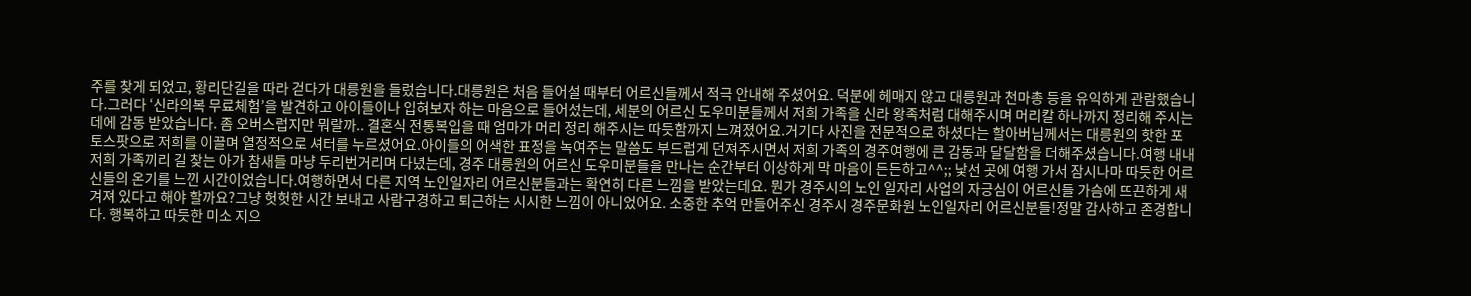주를 찾게 되었고, 황리단길을 따라 걷다가 대릉원을 들렀습니다.대릉원은 처음 들어설 때부터 어르신들께서 적극 안내해 주셨어요. 덕분에 헤매지 않고 대릉원과 천마총 등을 유익하게 관람했습니다.그러다 ‘신라의복 무료체험’을 발견하고 아이들이나 입혀보자 하는 마음으로 들어섰는데, 세분의 어르신 도우미분들께서 저희 가족을 신라 왕족처럼 대해주시며 머리칼 하나까지 정리해 주시는데에 감동 받았습니다. 좀 오버스럽지만 뭐랄까.. 결혼식 전통복입을 때 엄마가 머리 정리 해주시는 따듯함까지 느껴졌어요.거기다 사진을 전문적으로 하셨다는 할아버님께서는 대릉원의 핫한 포토스팟으로 저희를 이끌며 열정적으로 셔터를 누르셨어요.아이들의 어색한 표정을 녹여주는 말씀도 부드럽게 던져주시면서 저희 가족의 경주여행에 큰 감동과 달달함을 더해주셨습니다.여행 내내 저희 가족끼리 길 찾는 아가 참새들 마냥 두리번거리며 다녔는데, 경주 대릉원의 어르신 도우미분들을 만나는 순간부터 이상하게 막 마음이 든든하고^^;; 낯선 곳에 여행 가서 잠시나마 따듯한 어르신들의 온기를 느낀 시간이었습니다.여행하면서 다른 지역 노인일자리 어르신분들과는 확연히 다른 느낌을 받았는데요. 뭔가 경주시의 노인 일자리 사업의 자긍심이 어르신들 가슴에 뜨끈하게 새겨져 있다고 해야 할까요?그냥 헛헛한 시간 보내고 사람구경하고 퇴근하는 시시한 느낌이 아니었어요. 소중한 추억 만들어주신 경주시 경주문화원 노인일자리 어르신분들!정말 감사하고 존경합니다. 행복하고 따듯한 미소 지으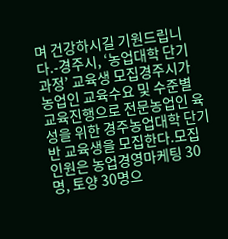며 건강하시길 기원드립니다.-경주시, ‘농업대학 단기과정’ 교육생 모집경주시가 농업인 교육수요 및 수준별 교육진행으로 전문농업인 육성을 위한 경주농업대학 단기반 교육생을 모집한다.모집인원은 농업경영마케팅 30명, 토양 30명으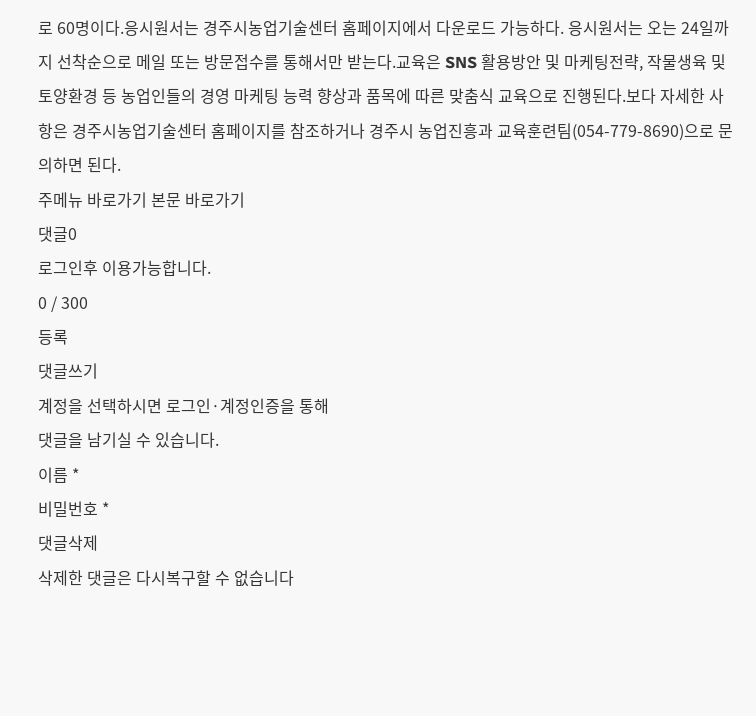로 60명이다.응시원서는 경주시농업기술센터 홈페이지에서 다운로드 가능하다. 응시원서는 오는 24일까지 선착순으로 메일 또는 방문접수를 통해서만 받는다.교육은 SNS 활용방안 및 마케팅전략, 작물생육 및 토양환경 등 농업인들의 경영 마케팅 능력 향상과 품목에 따른 맞춤식 교육으로 진행된다.보다 자세한 사항은 경주시농업기술센터 홈페이지를 참조하거나 경주시 농업진흥과 교육훈련팀(054-779-8690)으로 문의하면 된다.
주메뉴 바로가기 본문 바로가기
댓글0
로그인후 이용가능합니다.
0 / 300
등록
댓글쓰기
계정을 선택하시면 로그인·계정인증을 통해
댓글을 남기실 수 있습니다.
이름 *
비밀번호 *
댓글삭제
삭제한 댓글은 다시복구할 수 없습니다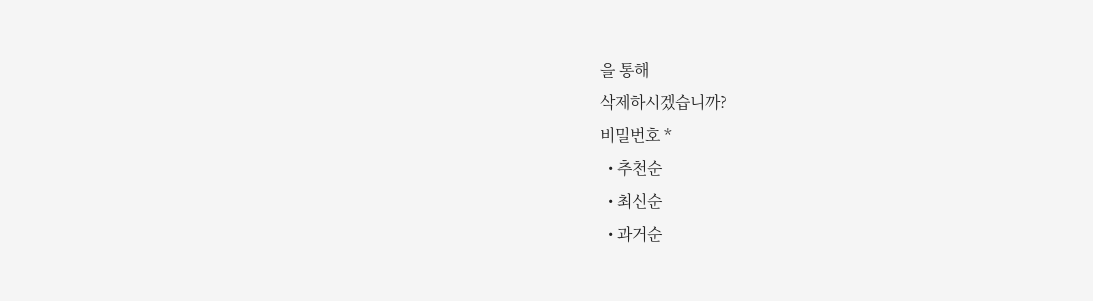을 통해
삭제하시겠습니까?
비밀번호 *
  • 추천순
  • 최신순
  • 과거순